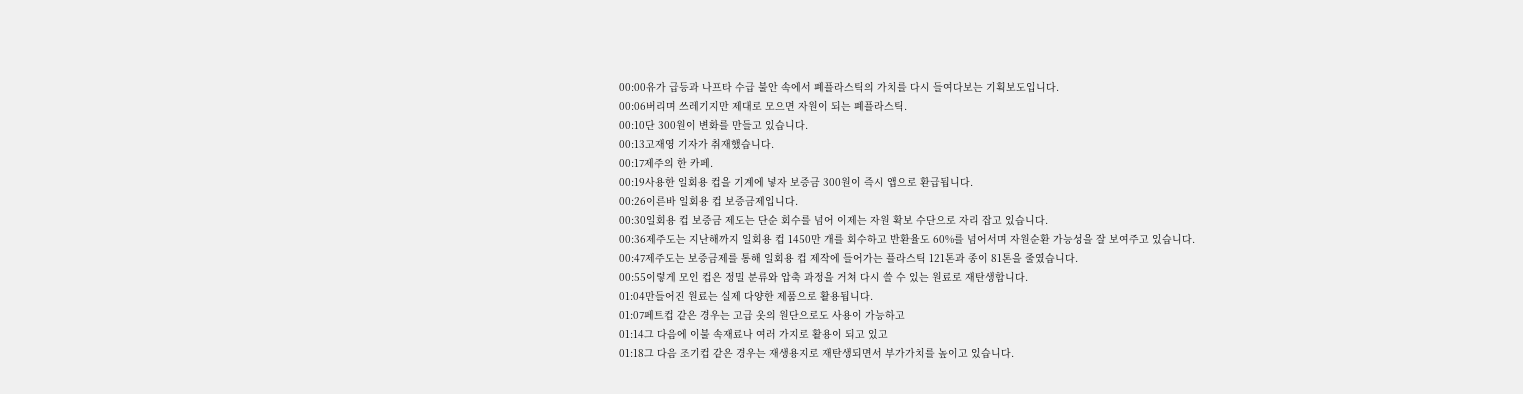00:00유가 급등과 나프타 수급 불안 속에서 폐플라스틱의 가치를 다시 들여다보는 기획보도입니다.
00:06버리며 쓰레기지만 제대로 모으면 자원이 되는 폐플라스틱.
00:10단 300원이 변화를 만들고 있습니다.
00:13고재영 기자가 취재했습니다.
00:17제주의 한 카페.
00:19사용한 일회용 컵을 기계에 넣자 보증금 300원이 즉시 앱으로 환급됩니다.
00:26이른바 일회용 컵 보증금제입니다.
00:30일회용 컵 보증금 제도는 단순 회수를 넘어 이제는 자원 확보 수단으로 자리 잡고 있습니다.
00:36제주도는 지난해까지 일회용 컵 1450만 개를 회수하고 반환율도 60%를 넘어서며 자원순환 가능성을 잘 보여주고 있습니다.
00:47제주도는 보증금제를 통해 일회용 컵 제작에 들어가는 플라스틱 121톤과 종이 81톤을 줄였습니다.
00:55이렇게 모인 컵은 정밀 분류와 압축 과정을 거쳐 다시 쓸 수 있는 원료로 재탄생합니다.
01:04만들어진 원료는 실제 다양한 제품으로 활용됩니다.
01:07페트컵 같은 경우는 고급 옷의 원단으로도 사용이 가능하고
01:14그 다음에 이불 속재료나 여러 가지로 활용이 되고 있고
01:18그 다음 조기컵 같은 경우는 재생용지로 재탄생되면서 부가가치를 높이고 있습니다.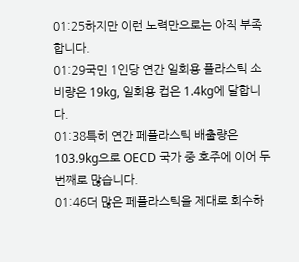01:25하지만 이런 노력만으로는 아직 부족합니다.
01:29국민 1인당 연간 일회용 플라스틱 소비량은 19kg, 일회용 컵은 1.4kg에 달합니다.
01:38특히 연간 페플라스틱 배출량은 103.9kg으로 OECD 국가 중 호주에 이어 두 번째로 많습니다.
01:46더 많은 페플라스틱을 제대로 회수하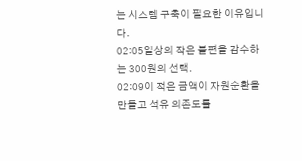는 시스템 구축이 필요한 이유입니다.
02:05일상의 작은 불편을 감수하는 300원의 선택.
02:09이 적은 금액이 자원순환을 만들고 석유 의존도를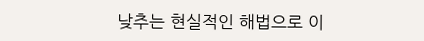낮추는 현실적인 해법으로 이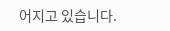어지고 있습니다.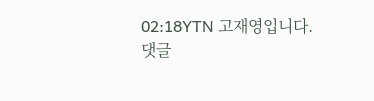02:18YTN 고재영입니다.
댓글